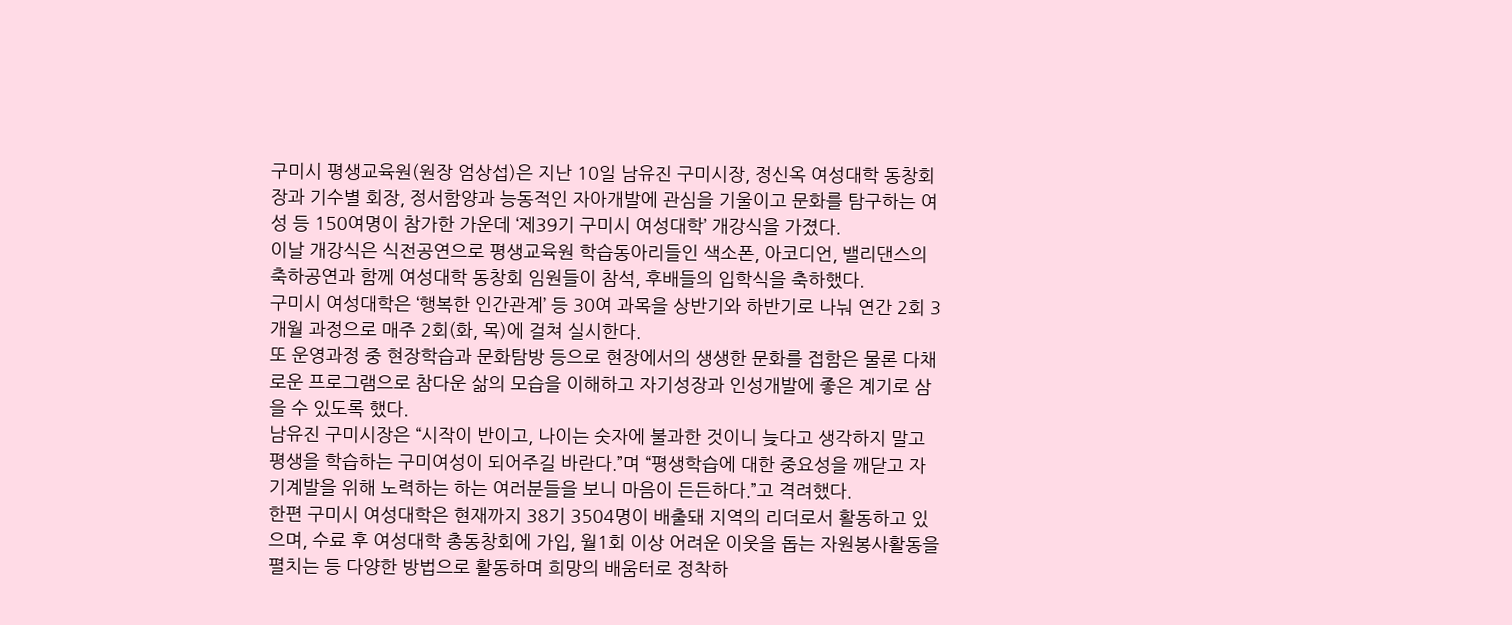구미시 평생교육원(원장 엄상섭)은 지난 10일 남유진 구미시장, 정신옥 여성대학 동창회장과 기수별 회장, 정서함양과 능동적인 자아개발에 관심을 기울이고 문화를 탐구하는 여성 등 150여명이 참가한 가운데 ‘제39기 구미시 여성대학’ 개강식을 가졌다.
이날 개강식은 식전공연으로 평생교육원 학습동아리들인 색소폰, 아코디언, 밸리댄스의 축하공연과 함께 여성대학 동창회 임원들이 참석, 후배들의 입학식을 축하했다.
구미시 여성대학은 ‘행복한 인간관계’ 등 30여 과목을 상반기와 하반기로 나눠 연간 2회 3개월 과정으로 매주 2회(화, 목)에 걸쳐 실시한다.
또 운영과정 중 현장학습과 문화탐방 등으로 현장에서의 생생한 문화를 접함은 물론 다채로운 프로그램으로 참다운 삶의 모습을 이해하고 자기성장과 인성개발에 좋은 계기로 삼을 수 있도록 했다.
남유진 구미시장은 “시작이 반이고, 나이는 숫자에 불과한 것이니 늦다고 생각하지 말고 평생을 학습하는 구미여성이 되어주길 바란다.”며 “평생학습에 대한 중요성을 깨닫고 자기계발을 위해 노력하는 하는 여러분들을 보니 마음이 든든하다.”고 격려했다.
한편 구미시 여성대학은 현재까지 38기 3504명이 배출돼 지역의 리더로서 활동하고 있으며, 수료 후 여성대학 총동창회에 가입, 월1회 이상 어려운 이웃을 돕는 자원봉사활동을 펼치는 등 다양한 방법으로 활동하며 희망의 배움터로 정착하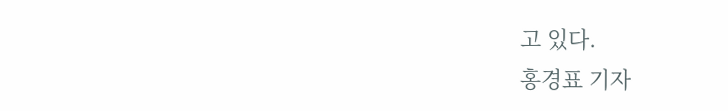고 있다.
홍경표 기자